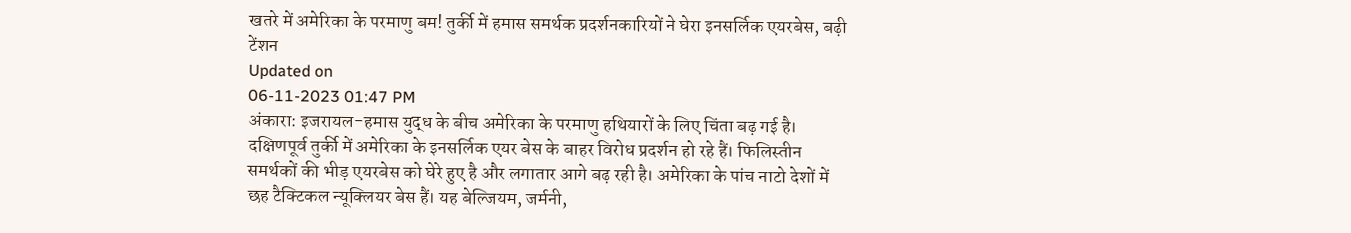खतरे में अमेरिका के परमाणु बम! तुर्की में हमास समर्थक प्रदर्शनकारियों ने घेरा इनसर्लिक एयरबेस, बढ़ी टेंशन
Updated on
06-11-2023 01:47 PM
अंकारा: इजरायल-हमास युद्ध के बीच अमेरिका के परमाणु हथियारों के लिए चिंता बढ़ गई है। दक्षिणपूर्व तुर्की में अमेरिका के इनसर्लिक एयर बेस के बाहर विरोध प्रदर्शन हो रहे हैं। फिलिस्तीन समर्थकों की भीड़ एयरबेस को घेरे हुए है और लगातार आगे बढ़ रही है। अमेरिका के पांच नाटो देशों में छह टैक्टिकल न्यूक्लियर बेस हैं। यह बेल्जियम, जर्मनी,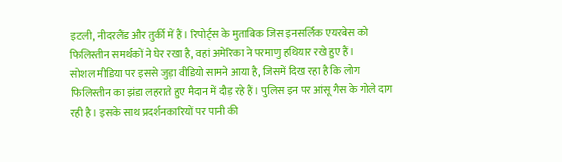इटली, नीदरलैंड और तुर्की में हैं। रिपोर्ट्स के मुताबिक जिस इनसर्लिक एयरबेस को फिलिस्तीन समर्थकों ने घेर रखा है, वहां अमेरिका ने परमाणु हथियार रखे हुए हैं।
सोशल मीडिया पर इससे जुड़ा वीडियो सामने आया है, जिसमें दिख रहा है कि लोग फिलिस्तीन का झंडा लहराते हुए मैदान में दौड़ रहे हैं। पुलिस इन पर आंसू गैस के गोले दाग रही है। इसके साथ प्रदर्शनकारियों पर पानी की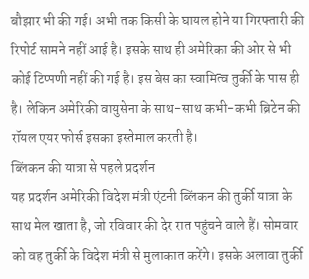बौझार भी की गई। अभी तक किसी के घायल होने या गिरफ्तारी की रिपोर्ट सामने नहीं आई है। इसके साथ ही अमेरिका की ओर से भी कोई टिप्पणी नहीं की गई है। इस बेस का स्वामित्व तुर्की के पास ही है। लेकिन अमेरिकी वायुसेना के साथ-साथ कभी-कभी ब्रिटेन की रॉयल एयर फोर्स इसका इस्तेमाल करती है।
ब्लिंकन की यात्रा से पहले प्रदर्शन
यह प्रदर्शन अमेरिकी विदेश मंत्री एंटनी ब्लिंकन की तुर्की यात्रा के साथ मेल खाता है, जो रविवार की देर रात पहुंचने वाले हैं। सोमवार को वह तुर्की के विदेश मंत्री से मुलाकात करेंगे। इसके अलावा तुर्की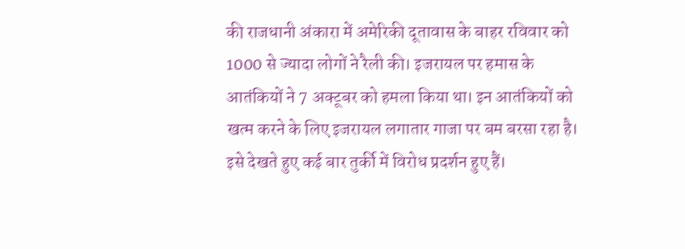की राजधानी अंकारा में अमेरिकी दूतावास के बाहर रविवार को 1000 से ज्यादा लोगों ने रैली की। इजरायल पर हमास के आतंकियों ने 7 अक्टूबर को हमला किया था। इन आतंकियों को खत्म करने के लिए इजरायल लगातार गाजा पर बम बरसा रहा है। इसे देखते हुए कई बार तुर्की में विरोध प्रदर्शन हुए हैं।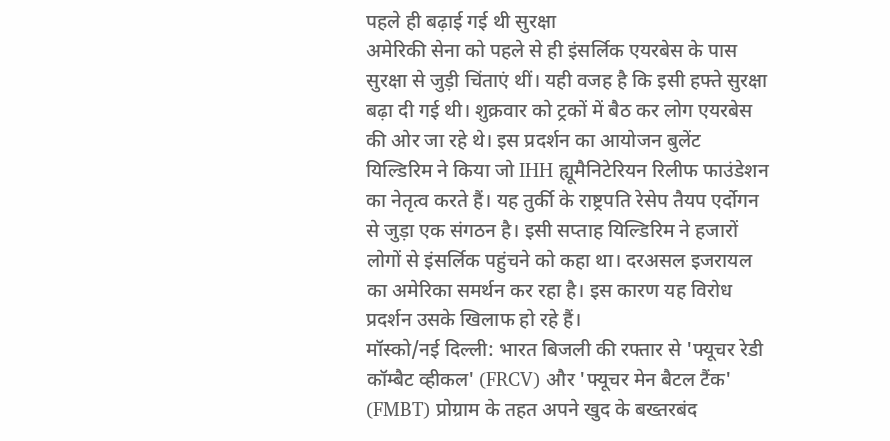पहले ही बढ़ाई गई थी सुरक्षा
अमेरिकी सेना को पहले से ही इंसर्लिक एयरबेस के पास सुरक्षा से जुड़ी चिंताएं थीं। यही वजह है कि इसी हफ्ते सुरक्षा बढ़ा दी गई थी। शुक्रवार को ट्रकों में बैठ कर लोग एयरबेस की ओर जा रहे थे। इस प्रदर्शन का आयोजन बुलेंट यिल्डिरिम ने किया जो IHH ह्यूमैनिटेरियन रिलीफ फाउंडेशन का नेतृत्व करते हैं। यह तुर्की के राष्ट्रपति रेसेप तैयप एर्दोगन से जुड़ा एक संगठन है। इसी सप्ताह यिल्डिरिम ने हजारों लोगों से इंसर्लिक पहुंचने को कहा था। दरअसल इजरायल का अमेरिका समर्थन कर रहा है। इस कारण यह विरोध प्रदर्शन उसके खिलाफ हो रहे हैं।
मॉस्को/नई दिल्ली: भारत बिजली की रफ्तार से 'फ्यूचर रेडी कॉम्बैट व्हीकल' (FRCV) और 'फ्यूचर मेन बैटल टैंक' (FMBT) प्रोग्राम के तहत अपने खुद के बख्तरबंद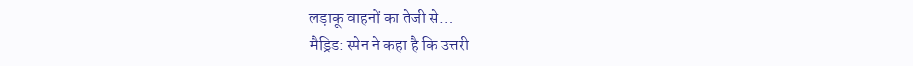लड़ाकू वाहनों का तेजी से…
मैड्रिड: स्पेन ने कहा है कि उत्तरी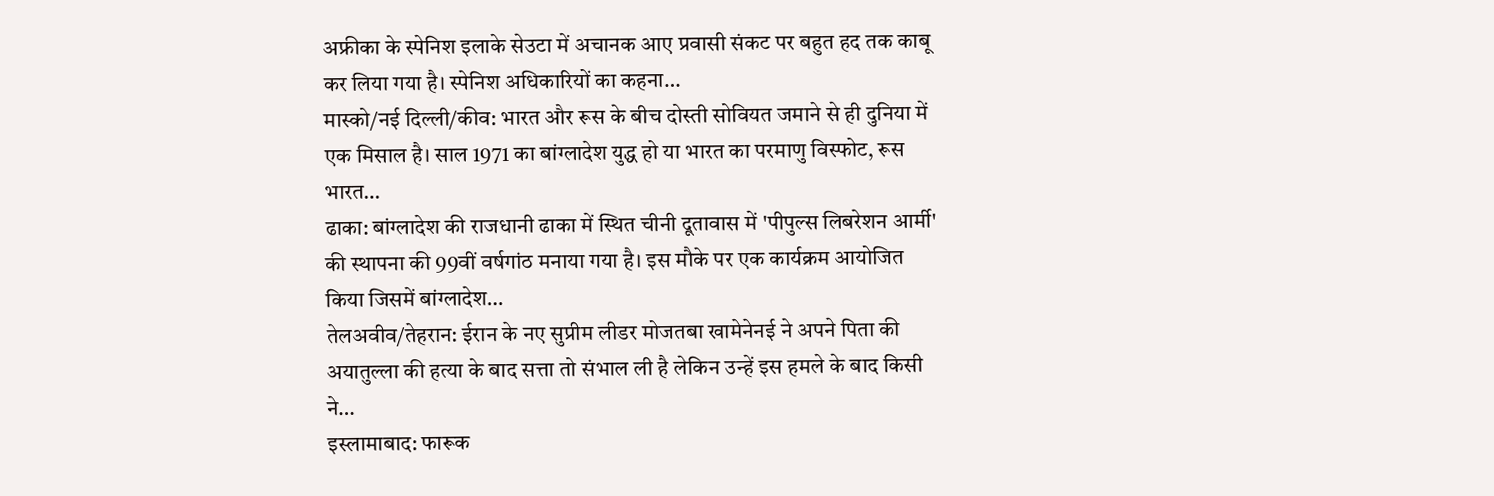अफ्रीका के स्पेनिश इलाके सेउटा में अचानक आए प्रवासी संकट पर बहुत हद तक काबू कर लिया गया है। स्पेनिश अधिकारियों का कहना…
मास्को/नई दिल्ली/कीव: भारत और रूस के बीच दोस्ती सोवियत जमाने से ही दुनिया में एक मिसाल है। साल 1971 का बांग्लादेश युद्ध हो या भारत का परमाणु विस्फोट, रूस भारत…
ढाका: बांग्लादेश की राजधानी ढाका में स्थित चीनी दूतावास में 'पीपुल्स लिबरेशन आर्मी' की स्थापना की 99वीं वर्षगांठ मनाया गया है। इस मौके पर एक कार्यक्रम आयोजित किया जिसमें बांग्लादेश…
तेलअवीव/तेहरान: ईरान के नए सुप्रीम लीडर मोजतबा खामेनेनई ने अपने पिता की अयातुल्ला की हत्या के बाद सत्ता तो संभाल ली है लेकिन उन्हें इस हमले के बाद किसी ने…
इस्लामाबाद: फारूक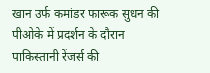खान उर्फ कमांडर फारूक सुधन की पीओके में प्रदर्शन के दौरान पाकिस्तानी रेंजर्स की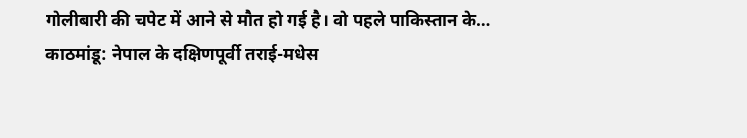गोलीबारी की चपेट में आने से मौत हो गई है। वो पहले पाकिस्तान के…
काठमांडू: नेपाल के दक्षिणपूर्वी तराई-मधेस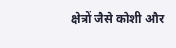क्षेत्रों जैसे कोशी और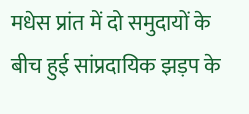मधेस प्रांत में दो समुदायों के बीच हुई सांप्रदायिक झड़प के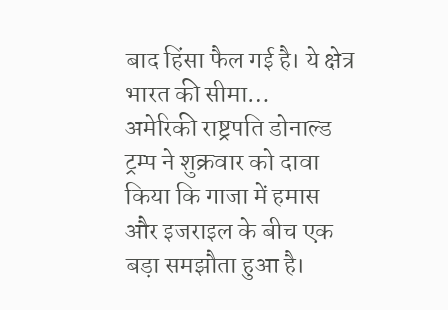बाद हिंसा फैल गई है। ये क्षेत्र भारत की सीमा…
अमेरिकी राष्ट्रपति डोनाल्ड ट्रम्प ने शुक्रवार को दावा किया कि गाजा में हमास और इजराइल के बीच एक बड़ा समझौता हुआ है।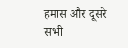हमास और दूसरे सभी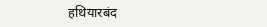हथियारबंद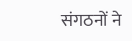संगठनों ने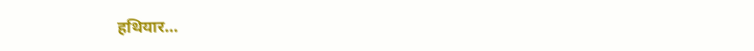हथियार…